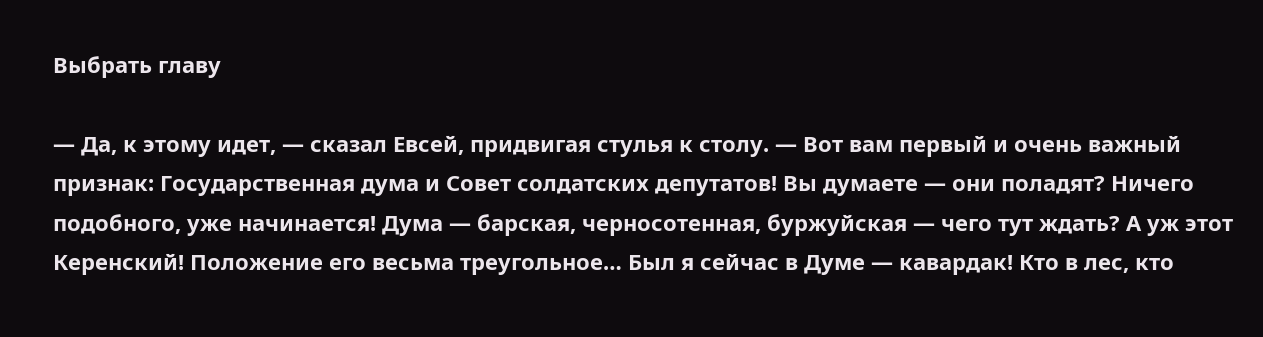Выбрать главу

— Да, к этому идет, — сказал Евсей, придвигая стулья к столу. — Вот вам первый и очень важный признак: Государственная дума и Совет солдатских депутатов! Вы думаете — они поладят? Ничего подобного, уже начинается! Дума — барская, черносотенная, буржуйская — чего тут ждать? А уж этот Керенский! Положение его весьма треугольное… Был я сейчас в Думе — кавардак! Кто в лес, кто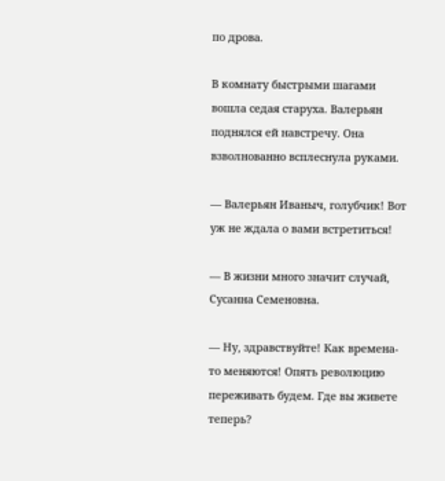по дрова.

В комнату быстрыми шагами вошла седая старуха. Валерьян поднялся ей навстречу. Она взволнованно всплеснула руками.

— Валерьян Иваныч, голубчик! Вот уж не ждала о вами встретиться!

— В жизни много значит случай, Сусанна Семеновна.

— Ну, здравствуйте! Как времена-то меняются! Опять революцию переживать будем. Где вы живете теперь?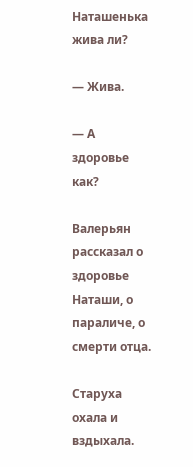Наташенька жива ли?

— Жива.

— А здоровье как?

Валерьян рассказал о здоровье Наташи, о параличе, о смерти отца.

Старуха охала и вздыхала.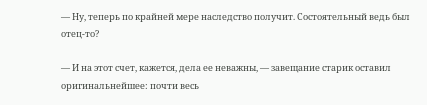— Ну, теперь по крайней мере наследство получит. Состоятельный ведь был отец-то?

— И на этот счет, кажется, дела ее неважны, — завещание старик оставил оригинальнейшее: почти весь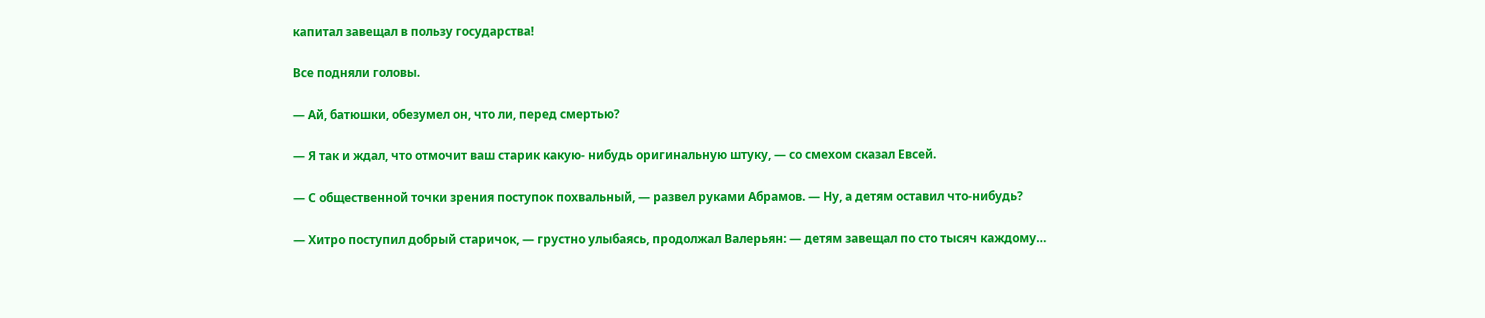капитал завещал в пользу государства!

Все подняли головы.

— Ай, батюшки, обезумел он, что ли, перед смертью?

— Я так и ждал, что отмочит ваш старик какую- нибудь оригинальную штуку, — со смехом сказал Евсей.

— С общественной точки зрения поступок похвальный, — развел руками Абрамов. — Ну, а детям оставил что-нибудь?

— Хитро поступил добрый старичок, — грустно улыбаясь, продолжал Валерьян: — детям завещал по сто тысяч каждому…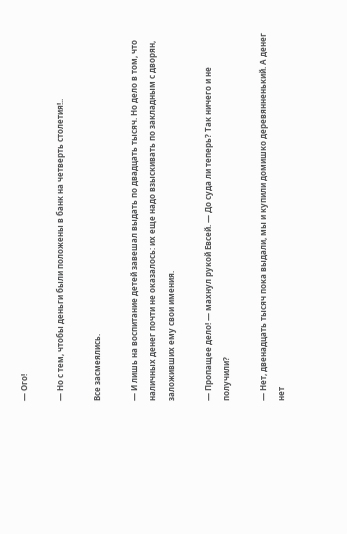— Ого!

— Но с тем, чтобы деньги были положены в банк на четверть столетия!..

Все засмеялись.

— И лишь на воспитание детей завешал выдать по двадцать тысяч. Но дело в том, что наличных денег почти не оказалось: их еще надо взыскивать по закладным с дворян, заложивших ему свои имения.

— Пропащее дело! — махнул рукой Евсей. — До суда ли теперь? Так ничего и не получили?

— Нет, двенадцать тысяч пока выдали, мы и купили домишко деревянненький. А денег нет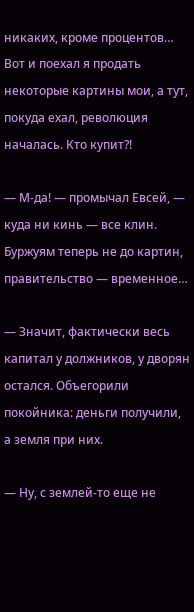никаких, кроме процентов… Вот и поехал я продать некоторые картины мои, а тут, покуда ехал, революция началась. Кто купит?!

— М-да! — промычал Евсей, — куда ни кинь — все клин. Буржуям теперь не до картин, правительство — временное…

— Значит, фактически весь капитал у должников, у дворян остался. Объегорили покойника: деньги получили, а земля при них.

— Ну, с землей-то еще не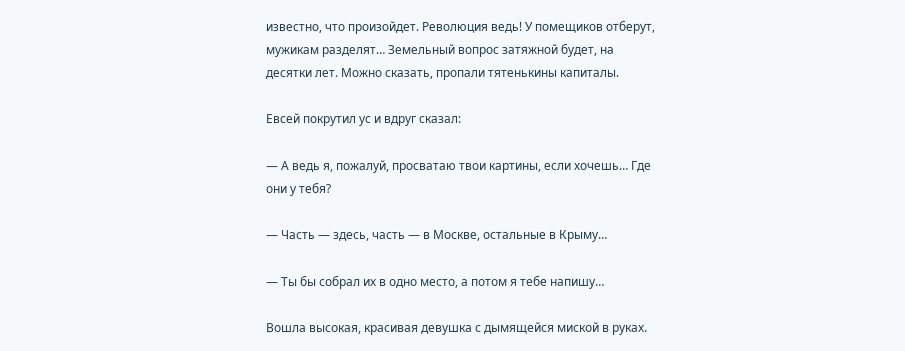известно, что произойдет. Революция ведь! У помещиков отберут, мужикам разделят… Земельный вопрос затяжной будет, на десятки лет. Можно сказать, пропали тятенькины капиталы.

Евсей покрутил ус и вдруг сказал:

— А ведь я, пожалуй, просватаю твои картины, если хочешь… Где они у тебя?

— Часть — здесь, часть — в Москве, остальные в Крыму…

— Ты бы собрал их в одно место, а потом я тебе напишу…

Вошла высокая, красивая девушка с дымящейся миской в руках.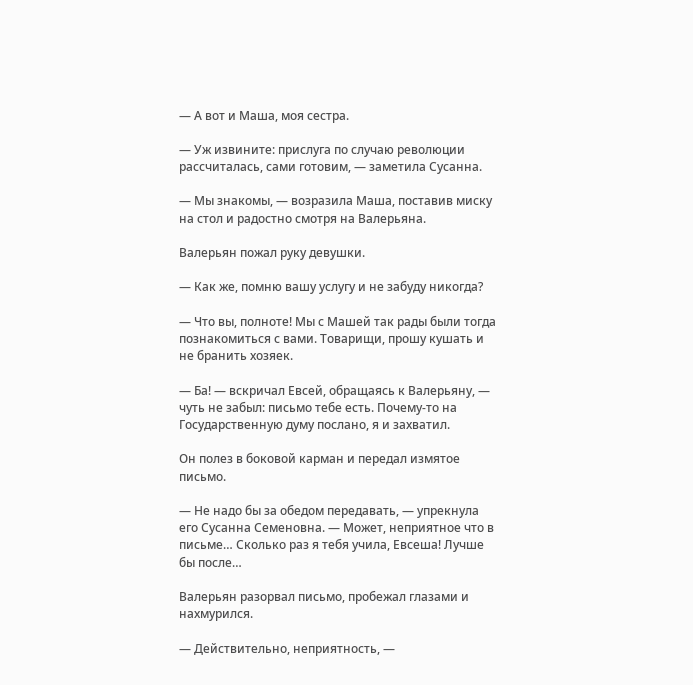— А вот и Маша, моя сестра.

— Уж извините: прислуга по случаю революции рассчиталась, сами готовим, — заметила Сусанна.

— Мы знакомы, — возразила Маша, поставив миску на стол и радостно смотря на Валерьяна.

Валерьян пожал руку девушки.

— Как же, помню вашу услугу и не забуду никогда?

— Что вы, полноте! Мы с Машей так рады были тогда познакомиться с вами. Товарищи, прошу кушать и не бранить хозяек.

— Ба! — вскричал Евсей, обращаясь к Валерьяну, — чуть не забыл: письмо тебе есть. Почему-то на Государственную думу послано, я и захватил.

Он полез в боковой карман и передал измятое письмо.

— Не надо бы за обедом передавать, — упрекнула его Сусанна Семеновна. — Может, неприятное что в письме… Сколько раз я тебя учила, Евсеша! Лучше бы после…

Валерьян разорвал письмо, пробежал глазами и нахмурился.

— Действительно, неприятность, —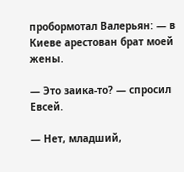пробормотал Валерьян: — в Киеве арестован брат моей жены.

— Это заика-то? — спросил Евсей.

— Нет, младший,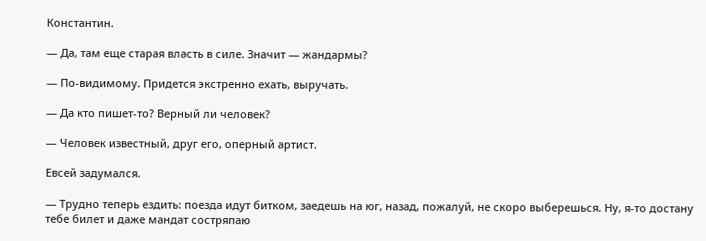Константин.

— Да, там еще старая власть в силе. Значит — жандармы?

— По-видимому. Придется экстренно ехать, выручать.

— Да кто пишет-то? Верный ли человек?

— Человек известный, друг его, оперный артист.

Евсей задумался.

— Трудно теперь ездить: поезда идут битком, заедешь на юг, назад, пожалуй, не скоро выберешься. Ну, я-то достану тебе билет и даже мандат состряпаю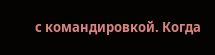с командировкой. Когда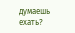думаешь ехать?